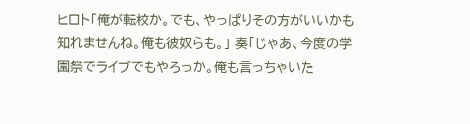ヒロト「俺が転校か。でも、やっぱりその方がいいかも知れませんね。俺も彼奴らも。」 奏「じゃあ、今度の学園祭でライブでもやろっか。俺も言っちゃいた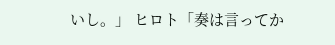いし。」 ヒロト「奏は言ってか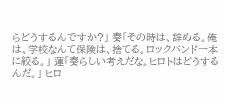らどうするんですか?」 奏「その時は、辞める。俺は、学校なんて保険は、捨てる。ロックバンド一本に絞る。」 蓮「奏らしい考えだな。ヒロトはどうするんだ。」 ヒロ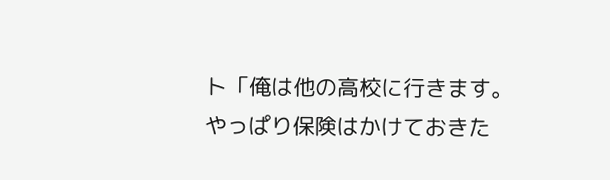ト「俺は他の高校に行きます。やっぱり保険はかけておきた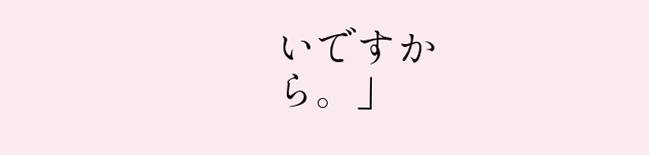いですから。」